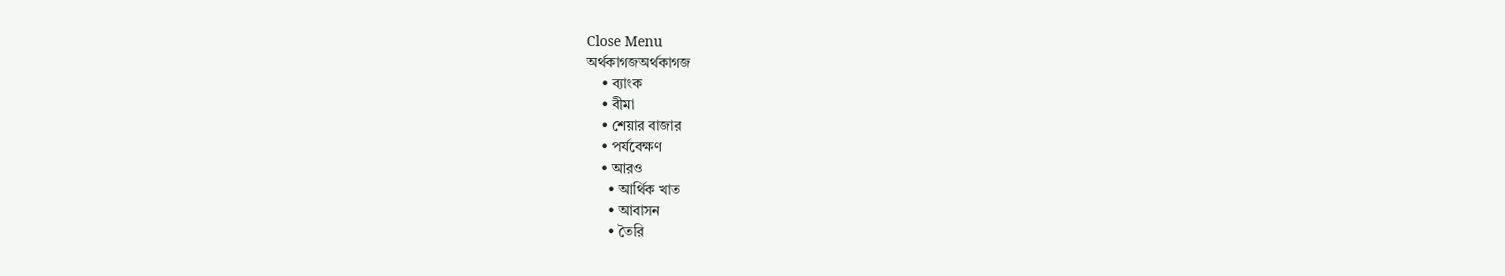Close Menu
অর্থকাগজঅর্থকাগজ
    • ব্যাংক
    • বীমা
    • শেয়ার বাজার
    • পর্যবেক্ষণ
    • আরও
      • আর্থিক খাত
      • আবাসন
      • তৈরি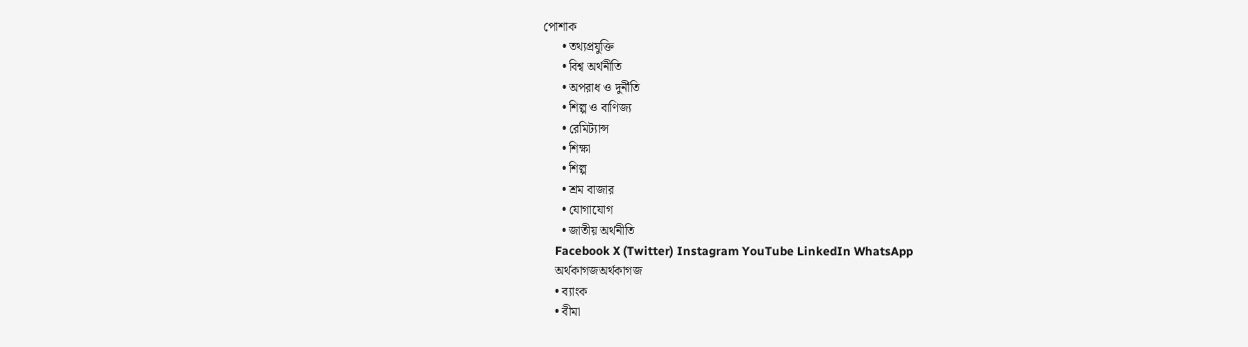পোশাক
      • তথ্যপ্রযুক্তি
      • বিশ্ব অর্থনীতি
      • অপরাধ ও দুর্নীতি
      • শিল্প ও বাণিজ্য
      • রেমিট্যান্স
      • শিক্ষা
      • শিল্প
      • শ্রম বাজার
      • যোগাযোগ
      • জাতীয় অর্থনীতি
    Facebook X (Twitter) Instagram YouTube LinkedIn WhatsApp
    অর্থকাগজঅর্থকাগজ
    • ব্যাংক
    • বীমা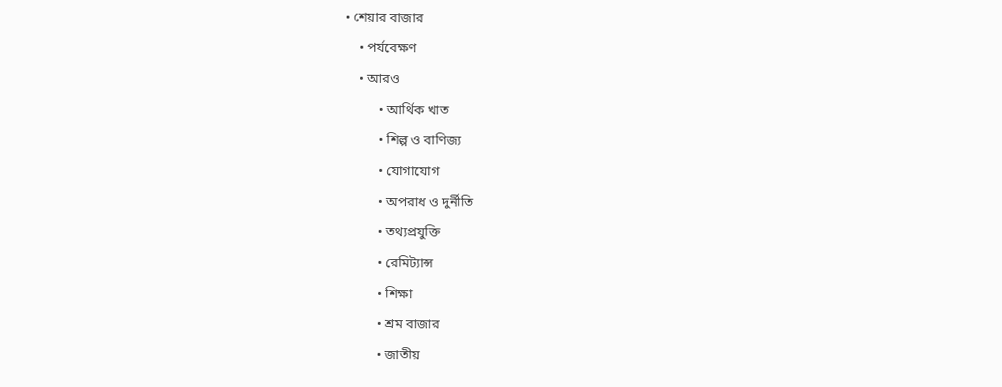• শেয়ার বাজার
    • পর্যবেক্ষণ
    • আরও
          • আর্থিক খাত
          • শিল্প ও বাণিজ্য
          • যোগাযোগ
          • অপরাধ ও দুর্নীতি
          • তথ্যপ্রযুক্তি
          • রেমিট্যান্স
          • শিক্ষা
          • শ্রম বাজার
          • জাতীয়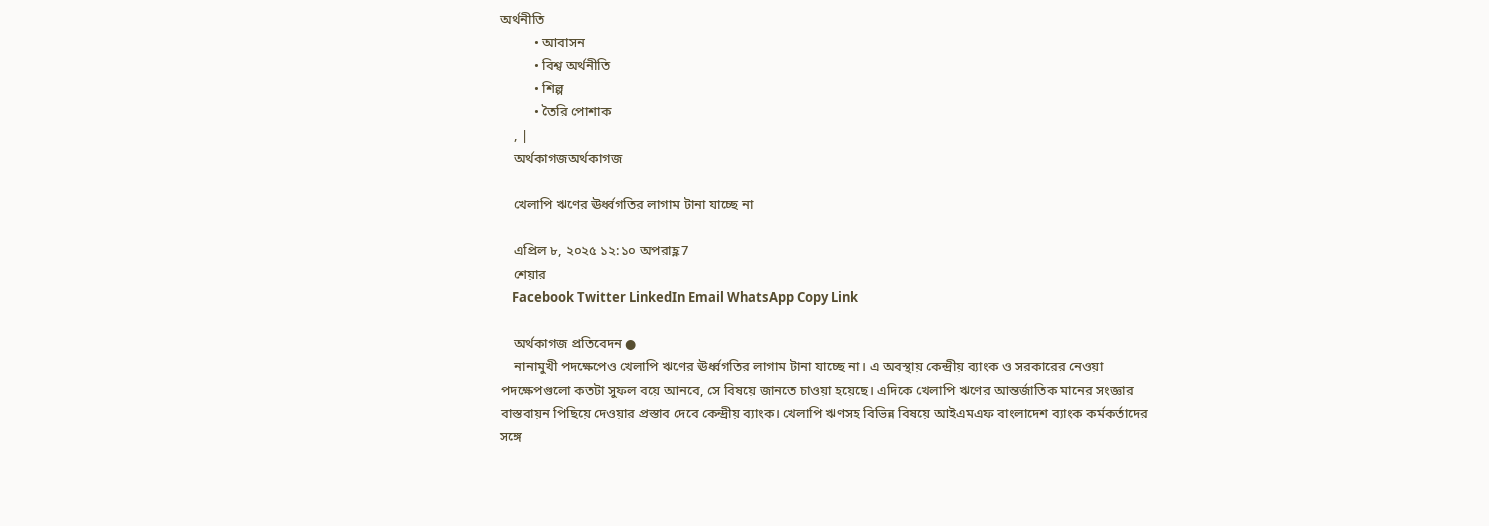অর্থনীতি
          • আবাসন
          • বিশ্ব অর্থনীতি
          • শিল্প
          • তৈরি পোশাক
    , |
    অর্থকাগজঅর্থকাগজ

    খেলাপি ঋণের ঊর্ধ্বগতির লাগাম টানা যাচ্ছে না

    এপ্রিল ৮, ২০২৫ ১২:১০ অপরাহ্ণ7
    শেয়ার
    Facebook Twitter LinkedIn Email WhatsApp Copy Link

    অর্থকাগজ প্রতিবেদন ●
    নানামুখী পদক্ষেপেও খেলাপি ঋণের ঊর্ধ্বগতির লাগাম টানা যাচ্ছে না। এ অবস্থায় কেন্দ্রীয় ব্যাংক ও সরকারের নেওয়া পদক্ষেপগুলো কতটা সুফল বয়ে আনবে, সে বিষয়ে জানতে চাওয়া হয়েছে। এদিকে খেলাপি ঋণের আন্তর্জাতিক মানের সংজ্ঞার বাস্তবায়ন পিছিয়ে দেওয়ার প্রস্তাব দেবে কেন্দ্রীয় ব্যাংক। খেলাপি ঋণসহ বিভিন্ন বিষয়ে আইএমএফ বাংলাদেশ ব্যাংক কর্মকর্তাদের সঙ্গে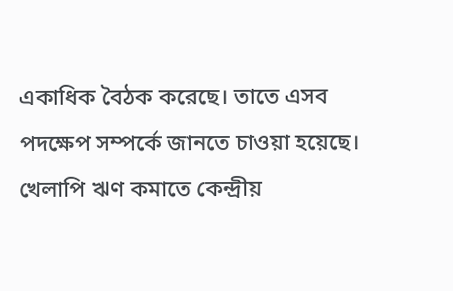একাধিক বৈঠক করেছে। তাতে এসব পদক্ষেপ সম্পর্কে জানতে চাওয়া হয়েছে। খেলাপি ঋণ কমাতে কেন্দ্রীয়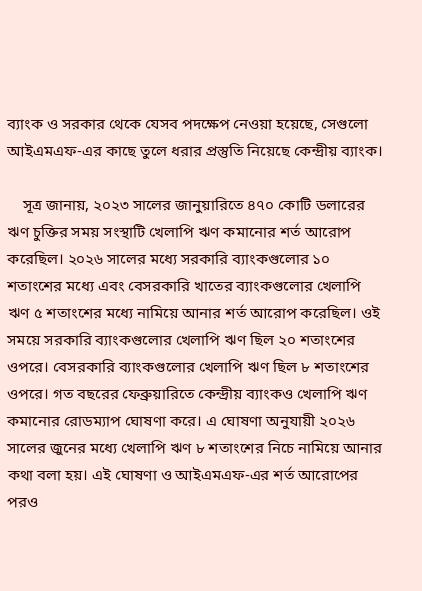ব্যাংক ও সরকার থেকে যেসব পদক্ষেপ নেওয়া হয়েছে, সেগুলো আইএমএফ-এর কাছে তুলে ধরার প্রস্তুতি নিয়েছে কেন্দ্রীয় ব্যাংক।

    সূত্র জানায়, ২০২৩ সালের জানুয়ারিতে ৪৭০ কোটি ডলারের ঋণ চুক্তির সময় সংস্থাটি খেলাপি ঋণ কমানোর শর্ত আরোপ করেছিল। ২০২৬ সালের মধ্যে সরকারি ব্যাংকগুলোর ১০ শতাংশের মধ্যে এবং বেসরকারি খাতের ব্যাংকগুলোর খেলাপি ঋণ ৫ শতাংশের মধ্যে নামিয়ে আনার শর্ত আরোপ করেছিল। ওই সময়ে সরকারি ব্যাংকগুলোর খেলাপি ঋণ ছিল ২০ শতাংশের ওপরে। বেসরকারি ব্যাংকগুলোর খেলাপি ঋণ ছিল ৮ শতাংশের ওপরে। গত বছরের ফেব্রুয়ারিতে কেন্দ্রীয় ব্যাংকও খেলাপি ঋণ কমানোর রোডম্যাপ ঘোষণা করে। এ ঘোষণা অনুযায়ী ২০২৬ সালের জুনের মধ্যে খেলাপি ঋণ ৮ শতাংশের নিচে নামিয়ে আনার কথা বলা হয়। এই ঘোষণা ও আইএমএফ-এর শর্ত আরোপের পরও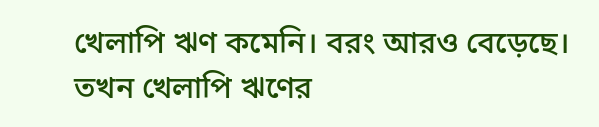খেলাপি ঋণ কমেনি। বরং আরও বেড়েছে। তখন খেলাপি ঋণের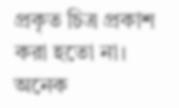প্রকৃত চিত্র প্রকাশ করা হতো না। অনেক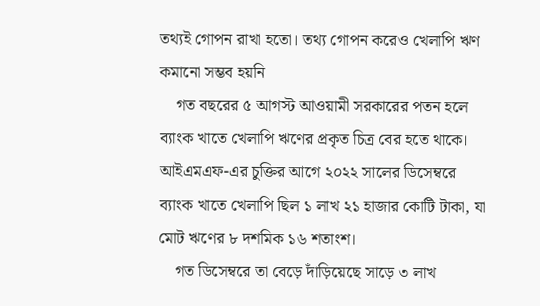তথ্যই গোপন রাখা হতো। তথ্য গোপন করেও খেলাপি ঋণ কমানো সম্ভব হয়নি
    গত বছরের ৫ আগস্ট আওয়ামী সরকারের পতন হলে ব্যাংক খাতে খেলাপি ঋণের প্রকৃত চিত্র বের হতে থাকে। আইএমএফ-এর চুক্তির আগে ২০২২ সালের ডিসেম্বরে ব্যাংক খাতে খেলাপি ছিল ১ লাখ ২১ হাজার কোটি টাকা, যা মোট ঋণের ৮ দশমিক ১৬ শতাংশ।
    গত ডিসেম্বরে তা বেড়ে দাঁড়িয়েছে সাড়ে ৩ লাখ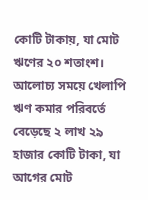কোটি টাকায়, যা মোট ঋণের ২০ শতাংশ। আলোচ্য সময়ে খেলাপি ঋণ কমার পরিবর্তে বেড়েছে ২ লাখ ২৯ হাজার কোটি টাকা, যা আগের মোট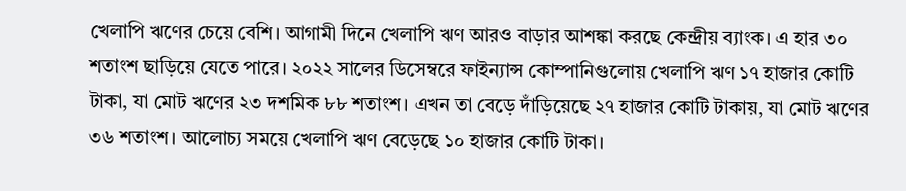খেলাপি ঋণের চেয়ে বেশি। আগামী দিনে খেলাপি ঋণ আরও বাড়ার আশঙ্কা করছে কেন্দ্রীয় ব্যাংক। এ হার ৩০ শতাংশ ছাড়িয়ে যেতে পারে। ২০২২ সালের ডিসেম্বরে ফাইন্যান্স কোম্পানিগুলোয় খেলাপি ঋণ ১৭ হাজার কোটি টাকা, যা মোট ঋণের ২৩ দশমিক ৮৮ শতাংশ। এখন তা বেড়ে দাঁড়িয়েছে ২৭ হাজার কোটি টাকায়, যা মোট ঋণের ৩৬ শতাংশ। আলোচ্য সময়ে খেলাপি ঋণ বেড়েছে ১০ হাজার কোটি টাকা।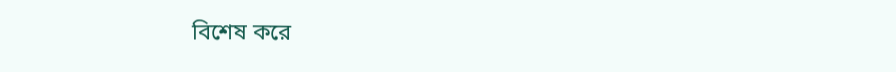বিশেষ করে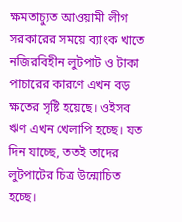ক্ষমতাচ্যুত আওয়ামী লীগ সরকারের সময়ে ব্যাংক খাতে নজিরবিহীন লুটপাট ও টাকা পাচারের কারণে এখন বড় ক্ষতের সৃষ্টি হয়েছে। ওইসব ঋণ এখন খেলাপি হচ্ছে। যত দিন যাচ্ছে, ততই তাদের লুটপাটের চিত্র উন্মোচিত হচ্ছে।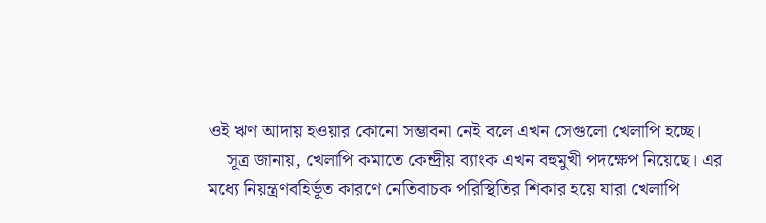ওই ঋণ আদায় হওয়ার কোনো সম্ভাবনা নেই বলে এখন সেগুলো খেলাপি হচ্ছে।
    সূত্র জানায়, খেলাপি কমাতে কেন্দ্রীয় ব্যাংক এখন বহুমুখী পদক্ষেপ নিয়েছে। এর মধ্যে নিয়ন্ত্রণবহির্ভূত কারণে নেতিবাচক পরিস্থিতির শিকার হয়ে যারা খেলাপি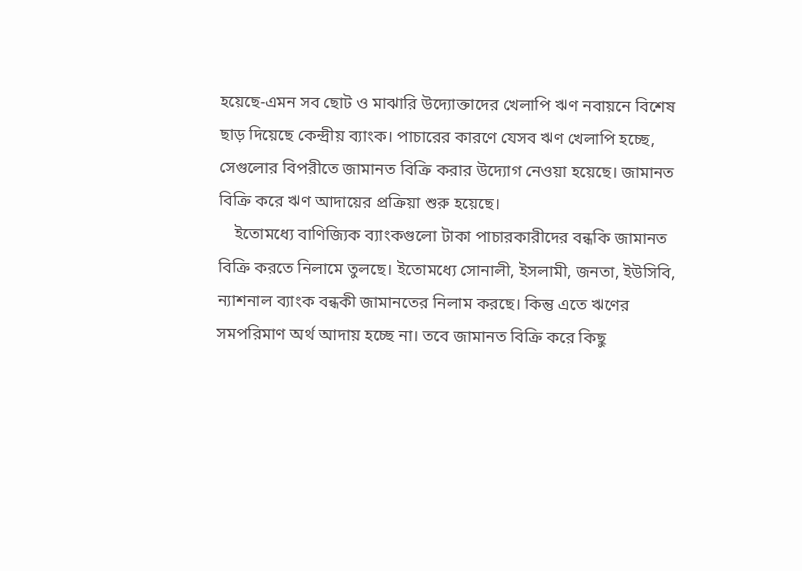হয়েছে-এমন সব ছোট ও মাঝারি উদ্যোক্তাদের খেলাপি ঋণ নবায়নে বিশেষ ছাড় দিয়েছে কেন্দ্রীয় ব্যাংক। পাচারের কারণে যেসব ঋণ খেলাপি হচ্ছে, সেগুলোর বিপরীতে জামানত বিক্রি করার উদ্যোগ নেওয়া হয়েছে। জামানত বিক্রি করে ঋণ আদায়ের প্রক্রিয়া শুরু হয়েছে।
    ইতোমধ্যে বাণিজ্যিক ব্যাংকগুলো টাকা পাচারকারীদের বন্ধকি জামানত বিক্রি করতে নিলামে তুলছে। ইতোমধ্যে সোনালী, ইসলামী, জনতা, ইউসিবি, ন্যাশনাল ব্যাংক বন্ধকী জামানতের নিলাম করছে। কিন্তু এতে ঋণের সমপরিমাণ অর্থ আদায় হচ্ছে না। তবে জামানত বিক্রি করে কিছু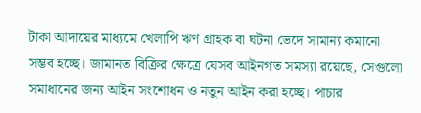টাকা আদায়ের মাধ্যমে খেলাপি ঋণ গ্রাহক বা ঘটনা ভেদে সামান্য কমানো সম্ভব হচ্ছে। জামানত বিক্রির ক্ষেত্রে যেসব আইনগত সমস্যা রয়েছে, সেগুলো সমাধানের জন্য আইন সংশোধন ও নতুন আইন করা হচ্ছে। পাচার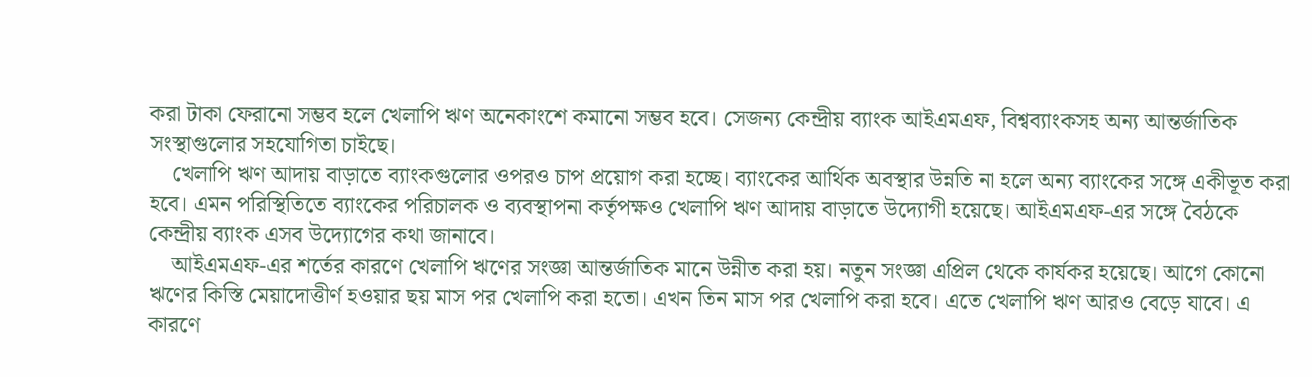করা টাকা ফেরানো সম্ভব হলে খেলাপি ঋণ অনেকাংশে কমানো সম্ভব হবে। সেজন্য কেন্দ্রীয় ব্যাংক আইএমএফ, বিশ্বব্যাংকসহ অন্য আন্তর্জাতিক সংস্থাগুলোর সহযোগিতা চাইছে।
    খেলাপি ঋণ আদায় বাড়াতে ব্যাংকগুলোর ওপরও চাপ প্রয়োগ করা হচ্ছে। ব্যাংকের আর্থিক অবস্থার উন্নতি না হলে অন্য ব্যাংকের সঙ্গে একীভূত করা হবে। এমন পরিস্থিতিতে ব্যাংকের পরিচালক ও ব্যবস্থাপনা কর্তৃপক্ষও খেলাপি ঋণ আদায় বাড়াতে উদ্যোগী হয়েছে। আইএমএফ-এর সঙ্গে বৈঠকে কেন্দ্রীয় ব্যাংক এসব উদ্যোগের কথা জানাবে।
    আইএমএফ-এর শর্তের কারণে খেলাপি ঋণের সংজ্ঞা আন্তর্জাতিক মানে উন্নীত করা হয়। নতুন সংজ্ঞা এপ্রিল থেকে কার্যকর হয়েছে। আগে কোনো ঋণের কিস্তি মেয়াদোত্তীর্ণ হওয়ার ছয় মাস পর খেলাপি করা হতো। এখন তিন মাস পর খেলাপি করা হবে। এতে খেলাপি ঋণ আরও বেড়ে যাবে। এ কারণে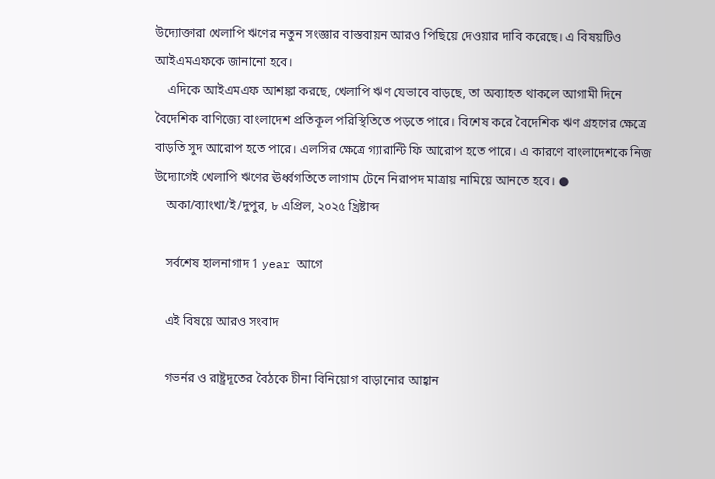উদ্যোক্তারা খেলাপি ঋণের নতুন সংজ্ঞার বাস্তবায়ন আরও পিছিয়ে দেওয়ার দাবি করেছে। এ বিষয়টিও আইএমএফকে জানানো হবে।
    এদিকে আইএমএফ আশঙ্কা করছে, খেলাপি ঋণ যেভাবে বাড়ছে, তা অব্যাহত থাকলে আগামী দিনে বৈদেশিক বাণিজ্যে বাংলাদেশ প্রতিকূল পরিস্থিতিতে পড়তে পারে। বিশেষ করে বৈদেশিক ঋণ গ্রহণের ক্ষেত্রে বাড়তি সুদ আরোপ হতে পারে। এলসির ক্ষেত্রে গ্যারান্টি ফি আরোপ হতে পারে। এ কারণে বাংলাদেশকে নিজ উদ্যোগেই খেলাপি ঋণের ঊর্ধ্বগতিতে লাগাম টেনে নিরাপদ মাত্রায় নামিয়ে আনতে হবে। ●
    অকা/ব্যাংখা/ই/দুপুর, ৮ এপ্রিল, ২০২৫ খ্রিষ্টাব্দ

    সর্বশেষ হালনাগাদ 1 year আগে

    এই বিষয়ে আরও সংবাদ

    গভর্নর ও রাষ্ট্রদূতের বৈঠকে চীনা বিনিয়োগ বাড়ানোর আহ্বান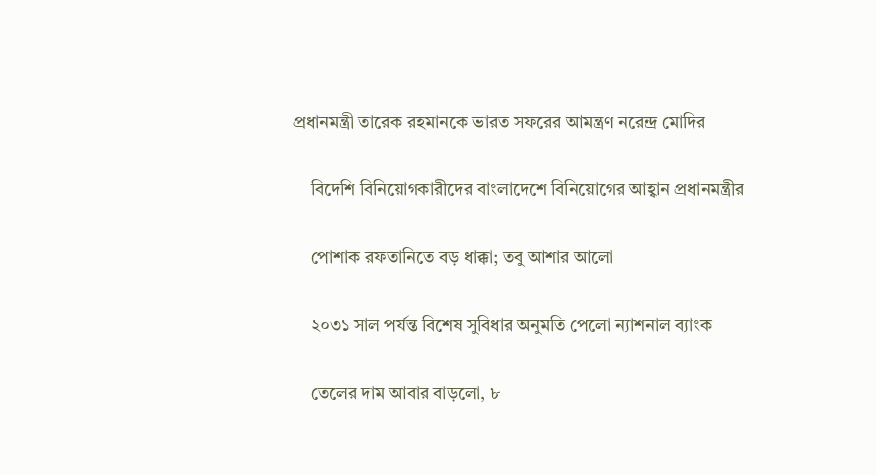প্রধানমন্ত্রী তারেক রহমানকে ভারত সফরের আমন্ত্রণ নরেন্দ্র মোদির

    বিদেশি বিনিয়োগকারীদের বাংলাদেশে বিনিয়োগের আহ্বান প্রধানমন্ত্রীর

    পোশাক রফতানিতে বড় ধাক্কা; তবু আশার আলো

    ২০৩১ সাল পর্যন্ত বিশেষ সুবিধার অনুমতি পেলো ন্যাশনাল ব্যাংক

    তেলের দাম আবার বাড়লো, ৮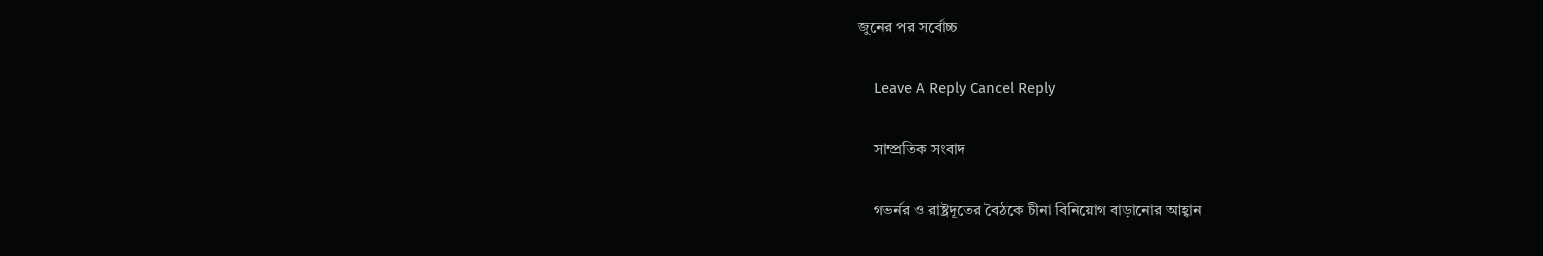জুনের পর সর্বোচ্চ

    Leave A Reply Cancel Reply

    সাম্প্রতিক সংবাদ

    গভর্নর ও রাষ্ট্রদূতের বৈঠকে চীনা বিনিয়োগ বাড়ানোর আহ্বান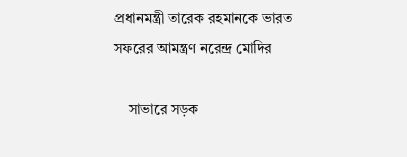প্রধানমন্ত্রী তারেক রহমানকে ভারত সফরের আমন্ত্রণ নরেন্দ্র মোদির

    সাভারে সড়ক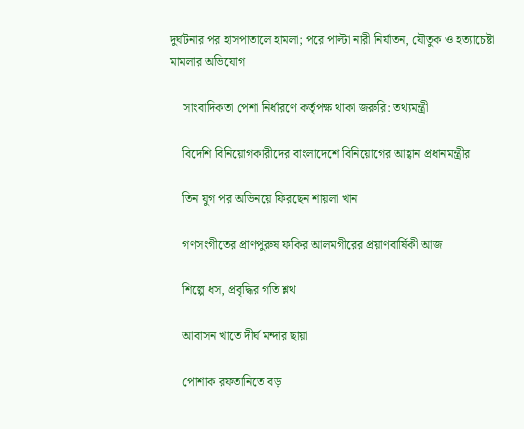দুর্ঘটনার পর হাসপাতালে হামলা; পরে পাল্টা নারী নির্যাতন, যৌতুক ও হত্যাচেষ্টা মামলার অভিযোগ

    সাংবাদিকতা পেশা নির্ধারণে কর্তৃপক্ষ থাকা জরুরি: তথ্যমন্ত্রী

    বিদেশি বিনিয়োগকারীদের বাংলাদেশে বিনিয়োগের আহ্বান প্রধানমন্ত্রীর

    তিন যুগ পর অভিনয়ে ফিরছেন শায়লা খান

    গণসংগীতের প্রাণপুরুষ ফকির আলমগীরের প্রয়াণবার্ষিকী আজ

    শিল্পে ধস, প্রবৃদ্ধির গতি শ্লথ

    আবাসন খাতে দীর্ঘ মন্দার ছায়া

    পোশাক রফতানিতে বড়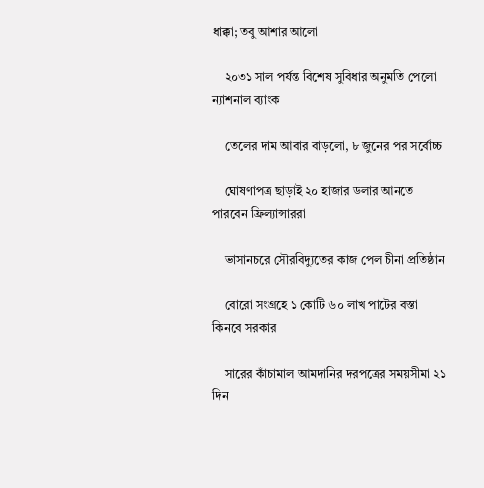ধাক্কা; তবু আশার আলো

    ২০৩১ সাল পর্যন্ত বিশেষ সুবিধার অনুমতি পেলো ন্যাশনাল ব্যাংক

    তেলের দাম আবার বাড়লো, ৮ জুনের পর সর্বোচ্চ

    ঘোষণাপত্র ছাড়াই ২০ হাজার ডলার আনতে পারবেন ফ্রিল্যান্সাররা

    ভাসানচরে সৌরবিদ্যুতের কাজ পেল চীনা প্রতিষ্ঠান

    বোরো সংগ্রহে ১ কোটি ৬০ লাখ পাটের বস্তা কিনবে সরকার

    সারের কাঁচামাল আমদানির দরপত্রের সময়সীমা ২১ দিন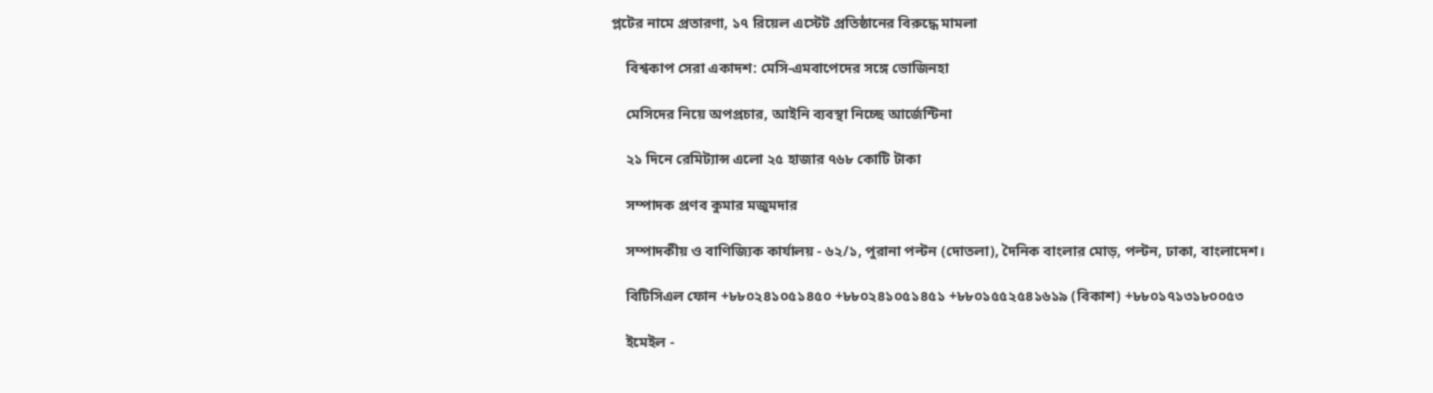প্লটের নামে প্রতারণা, ১৭ রিয়েল এস্টেট প্রতিষ্ঠানের বিরুদ্ধে মামলা

    বিশ্বকাপ সেরা একাদশ: মেসি-এমবাপেদের সঙ্গে ভোজিনহা

    মেসিদের নিয়ে অপপ্রচার, আইনি ব্যবস্থা নিচ্ছে আর্জেন্টিনা

    ২১ দিনে রেমিট্যান্স এলো ২৫ হাজার ৭৬৮ কোটি টাকা

    সম্পাদক প্রণব কুমার মজুমদার

    সম্পাদকীয় ও বাণিজ্যিক কার্যালয় - ৬২/১, পুরানা পল্টন (দোতলা), দৈনিক বাংলার মোড়, পল্টন, ঢাকা, বাংলাদেশ।

    বিটিসিএল ফোন +৮৮০২৪১০৫১৪৫০ +৮৮০২৪১০৫১৪৫১ +৮৮০১৫৫২৫৪১৬১৯ (বিকাশ) +৮৮০১৭১৩১৮০০৫৩

    ইমেইল -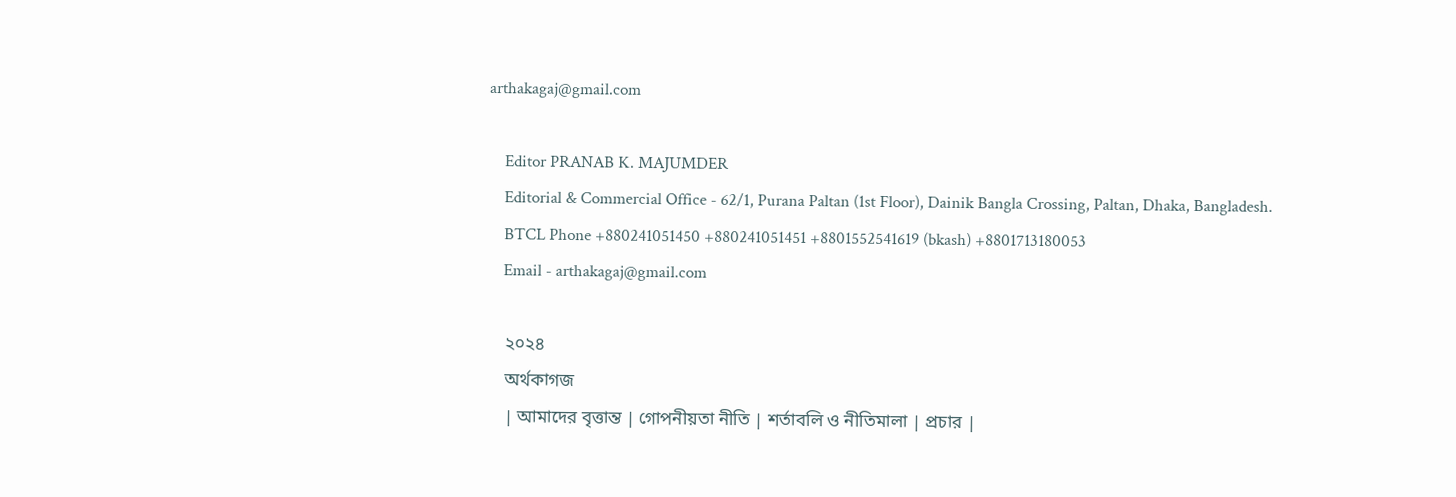arthakagaj@gmail.com

    Editor PRANAB K. MAJUMDER
    Editorial & Commercial Office - 62/1, Purana Paltan (1st Floor), Dainik Bangla Crossing, Paltan, Dhaka, Bangladesh.
    BTCL Phone +880241051450 +880241051451 +8801552541619 (bkash) +8801713180053
    Email - arthakagaj@gmail.com

    ২০২৪
    অর্থকাগজ
    | আমাদের বৃত্তান্ত | গোপনীয়তা নীতি | শর্তাবলি ও নীতিমালা | প্রচার |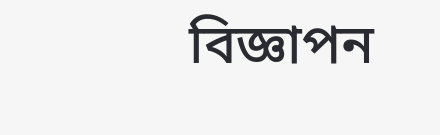বিজ্ঞাপন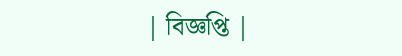| বিজ্ঞপ্তি |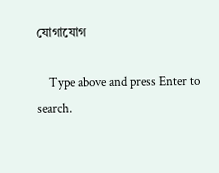যোগাযোগ

    Type above and press Enter to search.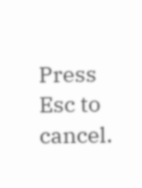Press Esc to cancel.